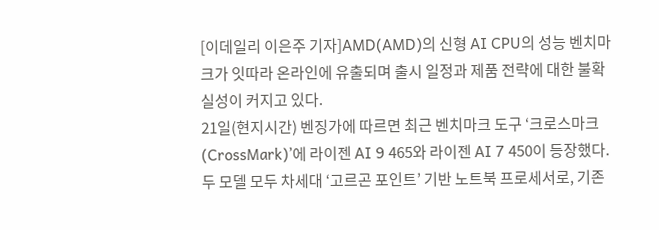[이데일리 이은주 기자]AMD(AMD)의 신형 AI CPU의 성능 벤치마크가 잇따라 온라인에 유출되며 출시 일정과 제품 전략에 대한 불확실성이 커지고 있다.
21일(현지시간) 벤징가에 따르면 최근 벤치마크 도구 ‘크로스마크(CrossMark)’에 라이젠 AI 9 465와 라이젠 AI 7 450이 등장했다. 두 모델 모두 차세대 ‘고르곤 포인트’ 기반 노트북 프로세서로, 기존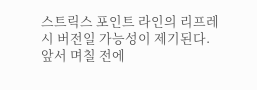스트릭스 포인트 라인의 리프레시 버전일 가능성이 제기된다.
앞서 며칠 전에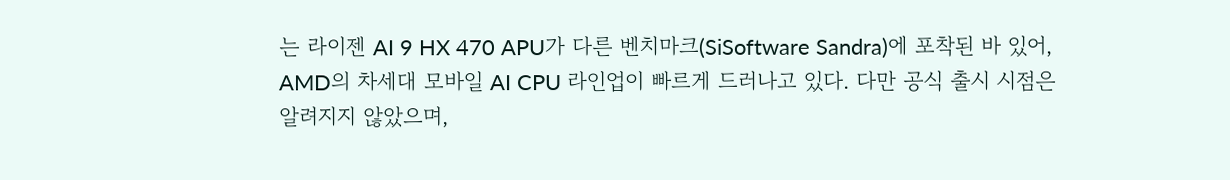는 라이젠 AI 9 HX 470 APU가 다른 벤치마크(SiSoftware Sandra)에 포착된 바 있어, AMD의 차세대 모바일 AI CPU 라인업이 빠르게 드러나고 있다. 다만 공식 출시 시점은 알려지지 않았으며,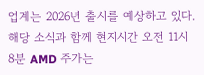업계는 2026년 출시를 예상하고 있다.
해당 소식과 함께 현지시간 오전 11시 8분 AMD 주가는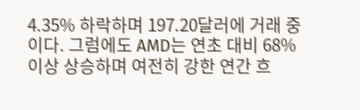4.35% 하락하며 197.20달러에 거래 중이다. 그럼에도 AMD는 연초 대비 68% 이상 상승하며 여전히 강한 연간 흐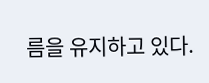름을 유지하고 있다.